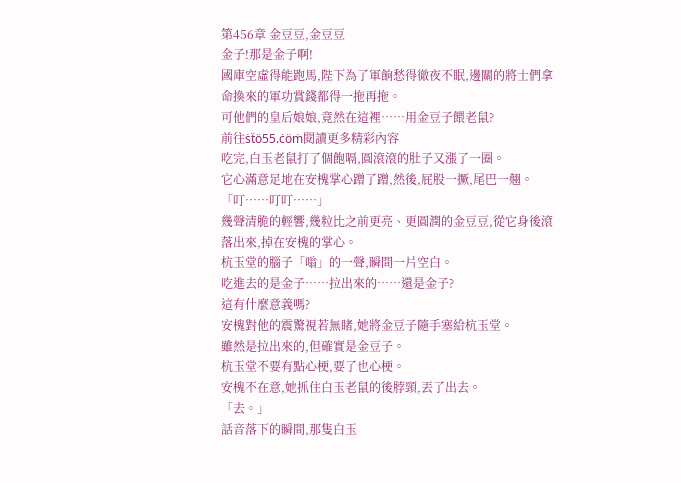第456章 金豆豆,金豆豆
金子!那是金子啊!
國庫空虛得能跑馬,陛下為了軍餉愁得徹夜不眠,邊關的將士們拿命換來的軍功賞錢都得一拖再拖。
可他們的皇后娘娘,竟然在這裡……用金豆子餵老鼠?
前往ṡẗö55.ċöṁ閱讀更多精彩內容
吃完,白玉老鼠打了個飽嗝,圓滾滾的肚子又漲了一圈。
它心滿意足地在安槐掌心蹭了蹭,然後,屁股一撅,尾巴一翹。
「叮……叮叮……」
幾聲清脆的輕響,幾粒比之前更亮、更圓潤的金豆豆,從它身後滾落出來,掉在安槐的掌心。
杭玉堂的腦子「嗡」的一聲,瞬間一片空白。
吃進去的是金子……拉出來的……還是金子?
這有什麼意義嗎?
安槐對他的震驚視若無睹,她將金豆子隨手塞給杭玉堂。
雖然是拉出來的,但確實是金豆子。
杭玉堂不要有點心梗,要了也心梗。
安槐不在意,她抓住白玉老鼠的後脖頸,丟了出去。
「去。」
話音落下的瞬間,那隻白玉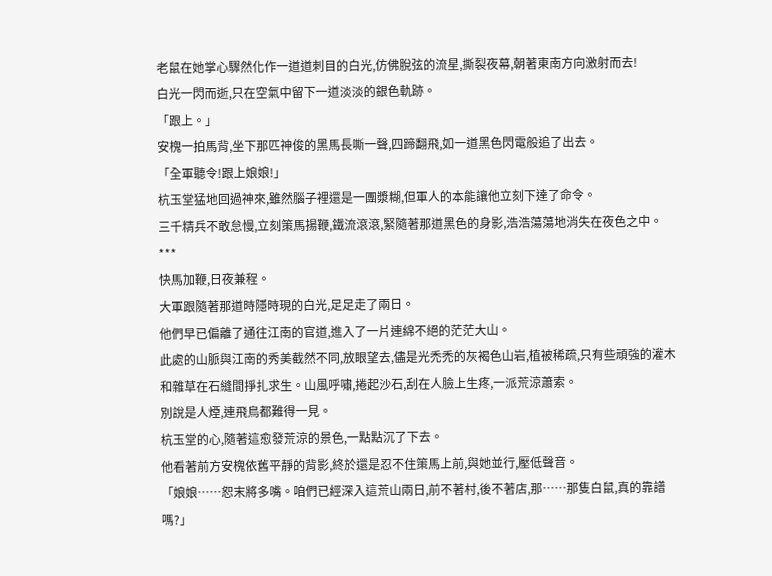老鼠在她掌心驟然化作一道道刺目的白光,仿佛脫弦的流星,撕裂夜幕,朝著東南方向激射而去!
白光一閃而逝,只在空氣中留下一道淡淡的銀色軌跡。
「跟上。」
安槐一拍馬背,坐下那匹神俊的黑馬長嘶一聲,四蹄翻飛,如一道黑色閃電般追了出去。
「全軍聽令!跟上娘娘!」
杭玉堂猛地回過神來,雖然腦子裡還是一團漿糊,但軍人的本能讓他立刻下達了命令。
三千精兵不敢怠慢,立刻策馬揚鞭,鐵流滾滾,緊隨著那道黑色的身影,浩浩蕩蕩地消失在夜色之中。
***
快馬加鞭,日夜兼程。
大軍跟隨著那道時隱時現的白光,足足走了兩日。
他們早已偏離了通往江南的官道,進入了一片連綿不絕的茫茫大山。
此處的山脈與江南的秀美截然不同,放眼望去,儘是光禿禿的灰褐色山岩,植被稀疏,只有些頑強的灌木和雜草在石縫間掙扎求生。山風呼嘯,捲起沙石,刮在人臉上生疼,一派荒涼蕭索。
別說是人煙,連飛鳥都難得一見。
杭玉堂的心,隨著這愈發荒涼的景色,一點點沉了下去。
他看著前方安槐依舊平靜的背影,終於還是忍不住策馬上前,與她並行,壓低聲音。
「娘娘……恕末將多嘴。咱們已經深入這荒山兩日,前不著村,後不著店,那……那隻白鼠,真的靠譜嗎?」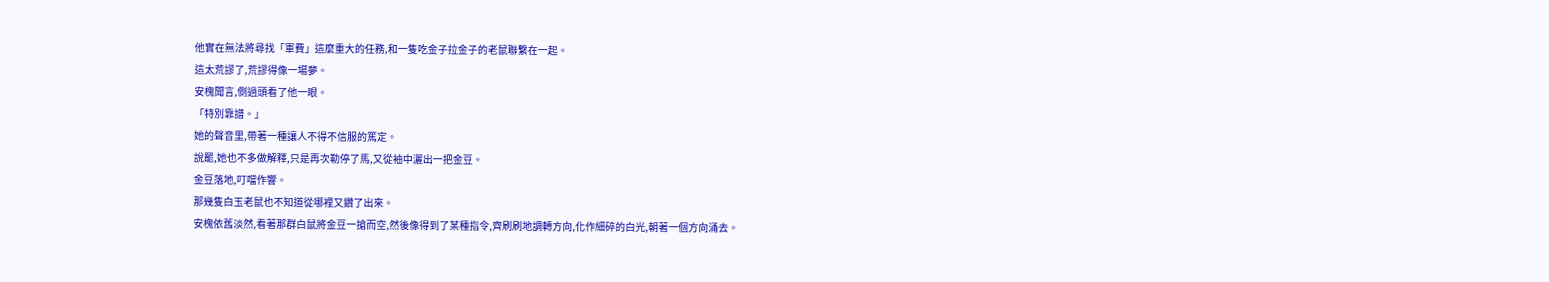他實在無法將尋找「軍費」這麼重大的任務,和一隻吃金子拉金子的老鼠聯繫在一起。
這太荒謬了,荒謬得像一場夢。
安槐聞言,側過頭看了他一眼。
「特別靠譜。」
她的聲音里,帶著一種讓人不得不信服的篤定。
說罷,她也不多做解釋,只是再次勒停了馬,又從袖中灑出一把金豆。
金豆落地,叮噹作響。
那幾隻白玉老鼠也不知道從哪裡又鑽了出來。
安槐依舊淡然,看著那群白鼠將金豆一搶而空,然後像得到了某種指令,齊刷刷地調轉方向,化作細碎的白光,朝著一個方向涌去。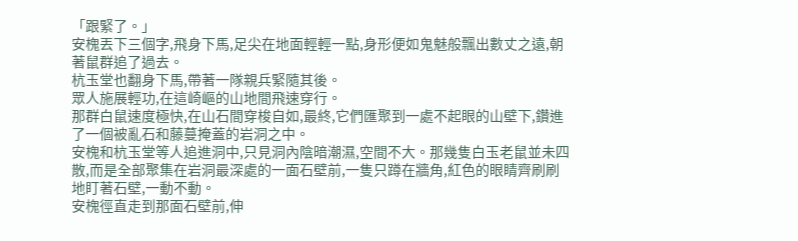「跟緊了。」
安槐丟下三個字,飛身下馬,足尖在地面輕輕一點,身形便如鬼魅般飄出數丈之遠,朝著鼠群追了過去。
杭玉堂也翻身下馬,帶著一隊親兵緊隨其後。
眾人施展輕功,在這崎嶇的山地間飛速穿行。
那群白鼠速度極快,在山石間穿梭自如,最終,它們匯聚到一處不起眼的山壁下,鑽進了一個被亂石和藤蔓掩蓋的岩洞之中。
安槐和杭玉堂等人追進洞中,只見洞內陰暗潮濕,空間不大。那幾隻白玉老鼠並未四散,而是全部聚集在岩洞最深處的一面石壁前,一隻只蹲在牆角,紅色的眼睛齊刷刷地盯著石壁,一動不動。
安槐徑直走到那面石壁前,伸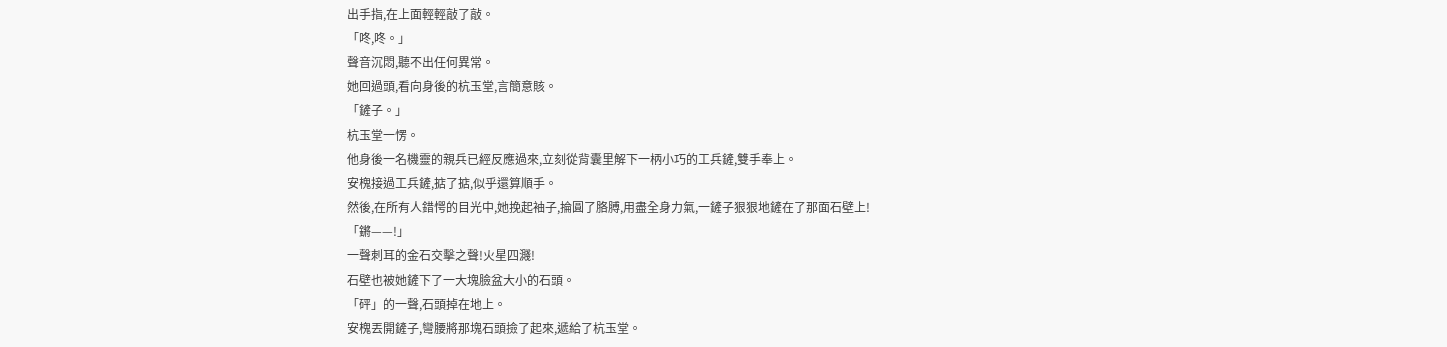出手指,在上面輕輕敲了敲。
「咚,咚。」
聲音沉悶,聽不出任何異常。
她回過頭,看向身後的杭玉堂,言簡意賅。
「鏟子。」
杭玉堂一愣。
他身後一名機靈的親兵已經反應過來,立刻從背囊里解下一柄小巧的工兵鏟,雙手奉上。
安槐接過工兵鏟,掂了掂,似乎還算順手。
然後,在所有人錯愕的目光中,她挽起袖子,掄圓了胳膊,用盡全身力氣,一鏟子狠狠地鏟在了那面石壁上!
「鏘——!」
一聲刺耳的金石交擊之聲!火星四濺!
石壁也被她鏟下了一大塊臉盆大小的石頭。
「砰」的一聲,石頭掉在地上。
安槐丟開鏟子,彎腰將那塊石頭撿了起來,遞給了杭玉堂。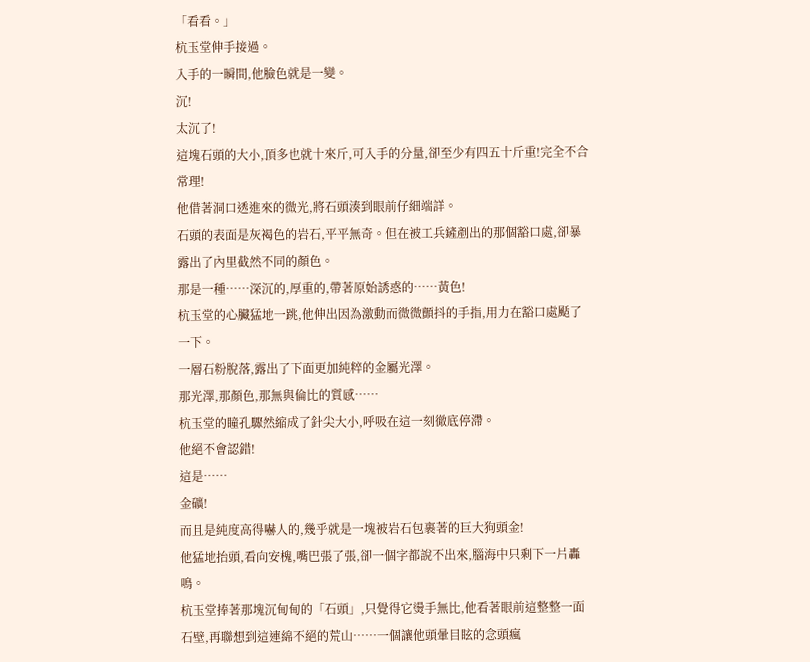「看看。」
杭玉堂伸手接過。
入手的一瞬間,他臉色就是一變。
沉!
太沉了!
這塊石頭的大小,頂多也就十來斤,可入手的分量,卻至少有四五十斤重!完全不合常理!
他借著洞口透進來的微光,將石頭湊到眼前仔細端詳。
石頭的表面是灰褐色的岩石,平平無奇。但在被工兵鏟剷出的那個豁口處,卻暴露出了內里截然不同的顏色。
那是一種……深沉的,厚重的,帶著原始誘惑的……黃色!
杭玉堂的心臟猛地一跳,他伸出因為激動而微微顫抖的手指,用力在豁口處颳了一下。
一層石粉脫落,露出了下面更加純粹的金屬光澤。
那光澤,那顏色,那無與倫比的質感……
杭玉堂的瞳孔驟然縮成了針尖大小,呼吸在這一刻徹底停滯。
他絕不會認錯!
這是……
金礦!
而且是純度高得嚇人的,幾乎就是一塊被岩石包裹著的巨大狗頭金!
他猛地抬頭,看向安槐,嘴巴張了張,卻一個字都說不出來,腦海中只剩下一片轟鳴。
杭玉堂捧著那塊沉甸甸的「石頭」,只覺得它燙手無比,他看著眼前這整整一面石壁,再聯想到這連綿不絕的荒山……一個讓他頭暈目眩的念頭瘋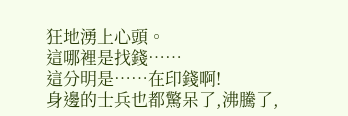狂地湧上心頭。
這哪裡是找錢……
這分明是……在印錢啊!
身邊的士兵也都驚呆了,沸騰了,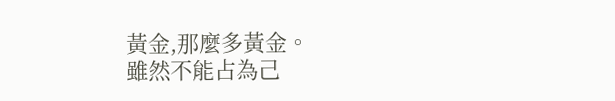黃金,那麼多黃金。
雖然不能占為己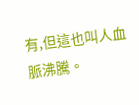有,但這也叫人血脈沸騰。